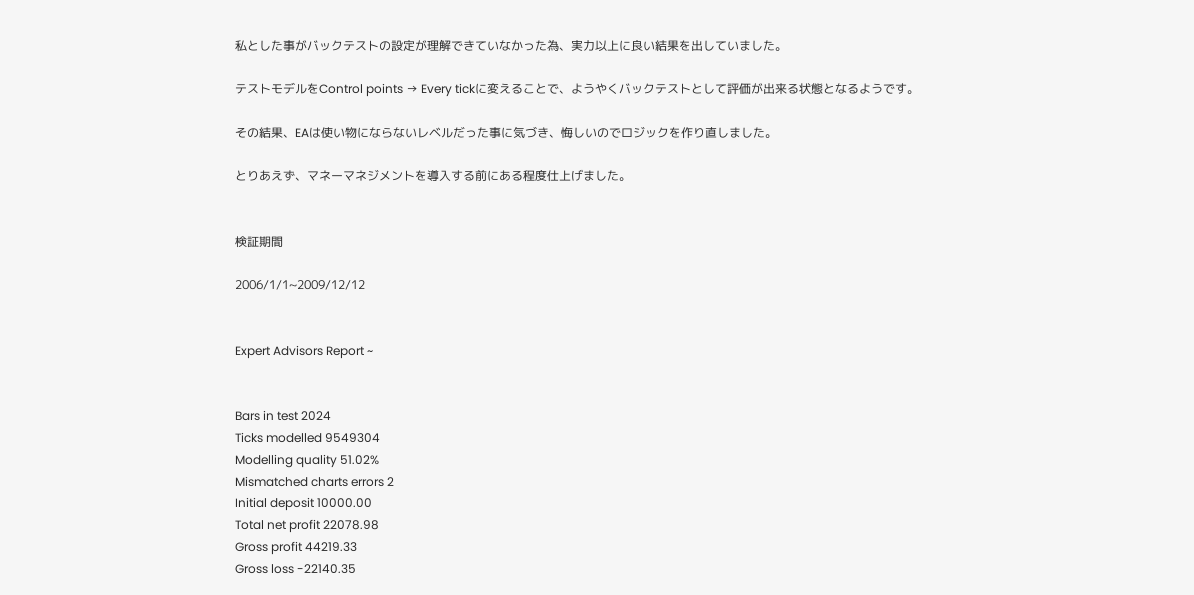私とした事がバックテストの設定が理解できていなかった為、実力以上に良い結果を出していました。

テストモデルをControl points → Every tickに変えることで、ようやくバックテストとして評価が出来る状態となるようです。

その結果、EAは使い物にならないレベルだった事に気づき、悔しいのでロジックを作り直しました。

とりあえず、マネーマネジメントを導入する前にある程度仕上げました。


検証期間

2006/1/1~2009/12/12


Expert Advisors Report ~


Bars in test 2024
Ticks modelled 9549304
Modelling quality 51.02%
Mismatched charts errors 2
Initial deposit 10000.00
Total net profit 22078.98
Gross profit 44219.33
Gross loss -22140.35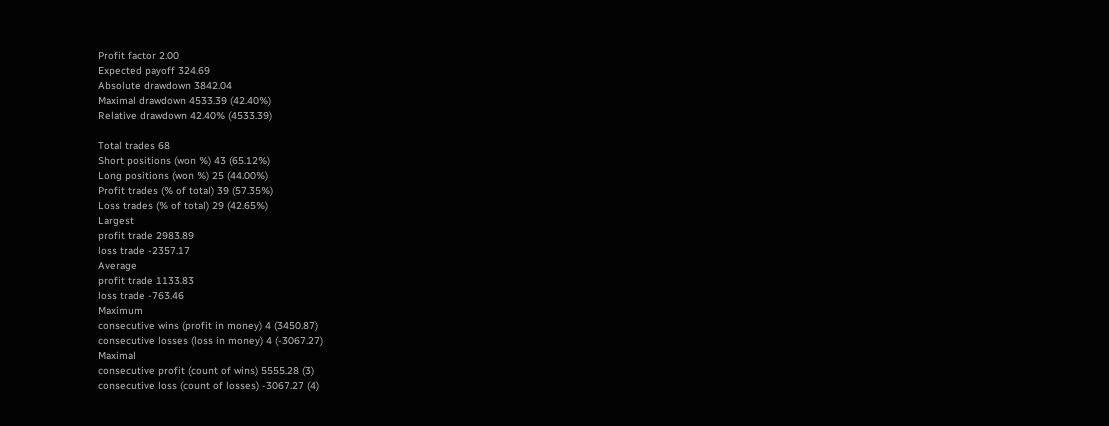Profit factor 2.00
Expected payoff 324.69
Absolute drawdown 3842.04
Maximal drawdown 4533.39 (42.40%)
Relative drawdown 42.40% (4533.39)

Total trades 68
Short positions (won %) 43 (65.12%)
Long positions (won %) 25 (44.00%)
Profit trades (% of total) 39 (57.35%)
Loss trades (% of total) 29 (42.65%)
Largest
profit trade 2983.89
loss trade -2357.17
Average
profit trade 1133.83
loss trade -763.46
Maximum
consecutive wins (profit in money) 4 (3450.87)
consecutive losses (loss in money) 4 (-3067.27)
Maximal
consecutive profit (count of wins) 5555.28 (3)
consecutive loss (count of losses) -3067.27 (4)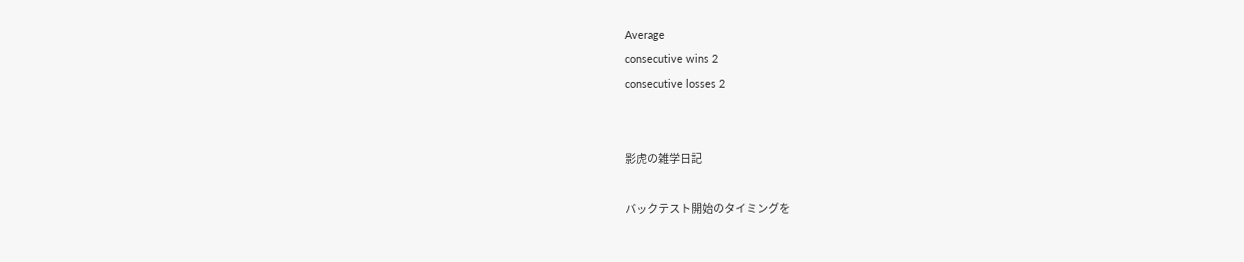Average
consecutive wins 2
consecutive losses 2


影虎の雑学日記

バックテスト開始のタイミングを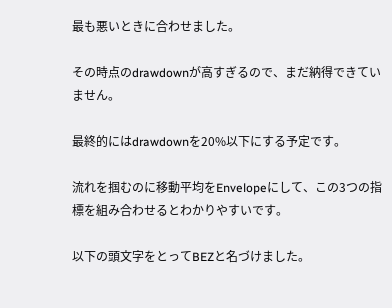最も悪いときに合わせました。

その時点のdrawdownが高すぎるので、まだ納得できていません。

最終的にはdrawdownを20%以下にする予定です。

流れを掴むのに移動平均をEnvelopeにして、この3つの指標を組み合わせるとわかりやすいです。

以下の頭文字をとってBEZと名づけました。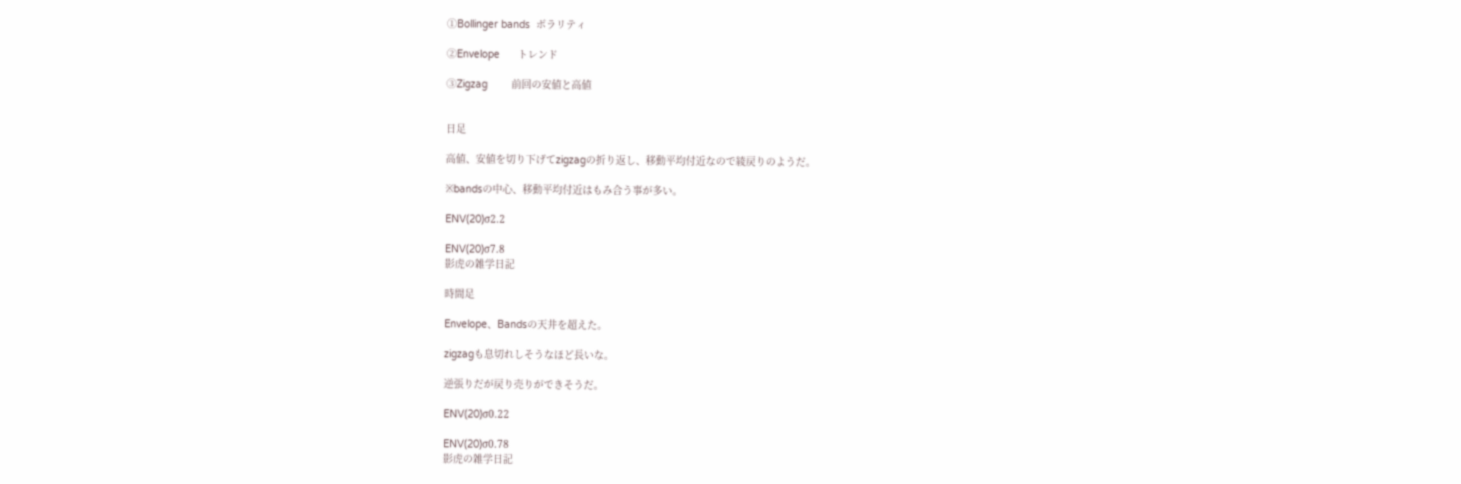①Bollinger bands  ボラリティ

②Envelope      トレンド

③Zigzag        前回の安値と高値


日足

高値、安値を切り下げてzigzagの折り返し、移動平均付近なので綾戻りのようだ。

※bandsの中心、移動平均付近はもみ合う事が多い。

ENV(20)σ2.2

ENV(20)σ7.8
影虎の雑学日記

時間足

Envelope、Bandsの天井を超えた。

zigzagも息切れしそうなほど長いな。

逆張りだが戻り売りができそうだ。

ENV(20)σ0.22

ENV(20)σ0.78
影虎の雑学日記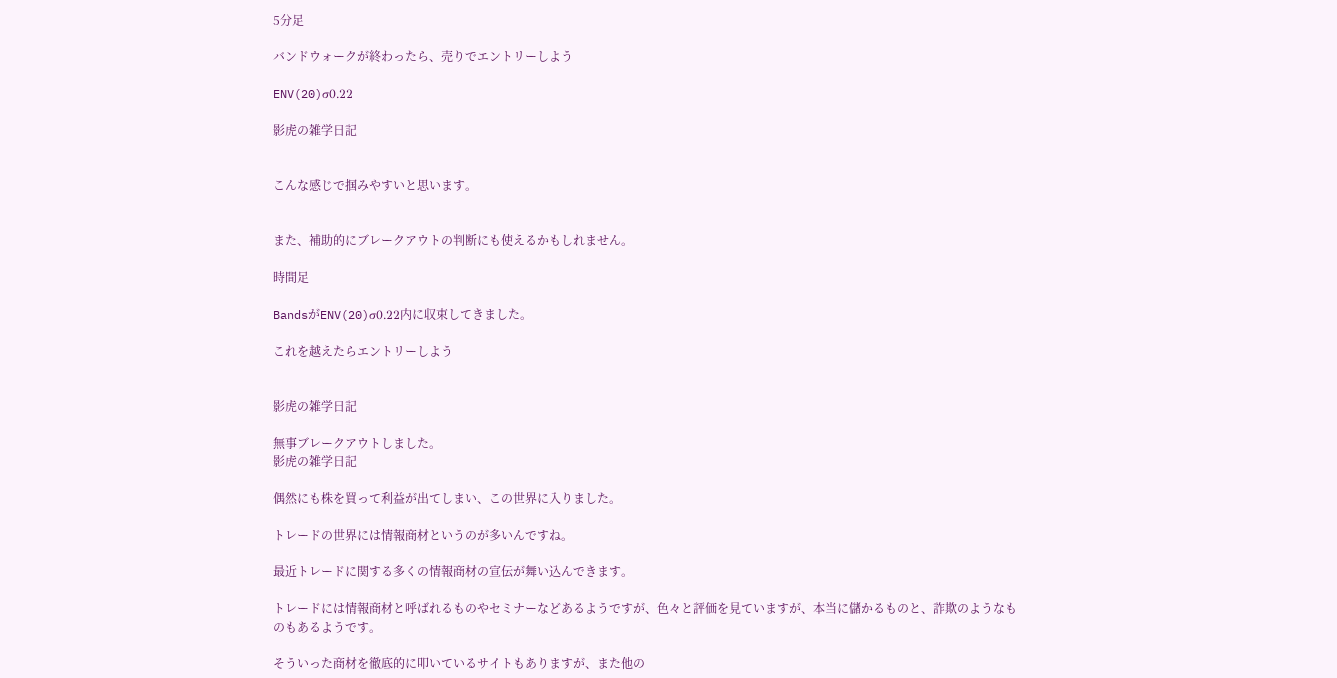5分足

バンドウォークが終わったら、売りでエントリーしよう

ENV(20)σ0.22

影虎の雑学日記


こんな感じで掴みやすいと思います。


また、補助的にブレークアウトの判断にも使えるかもしれません。

時間足

BandsがENV(20)σ0.22内に収束してきました。

これを越えたらエントリーしよう


影虎の雑学日記

無事ブレークアウトしました。
影虎の雑学日記

偶然にも株を買って利益が出てしまい、この世界に入りました。

トレードの世界には情報商材というのが多いんですね。

最近トレードに関する多くの情報商材の宣伝が舞い込んできます。

トレードには情報商材と呼ばれるものやセミナーなどあるようですが、色々と評価を見ていますが、本当に儲かるものと、詐欺のようなものもあるようです。

そういった商材を徹底的に叩いているサイトもありますが、また他の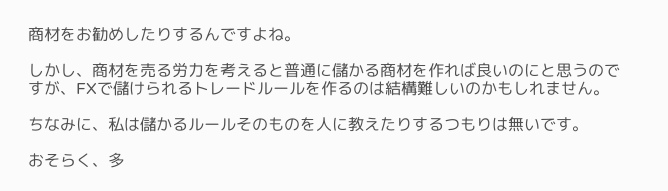商材をお勧めしたりするんですよね。

しかし、商材を売る労力を考えると普通に儲かる商材を作れば良いのにと思うのですが、FXで儲けられるトレードルールを作るのは結構難しいのかもしれません。

ちなみに、私は儲かるルールそのものを人に教えたりするつもりは無いです。

おそらく、多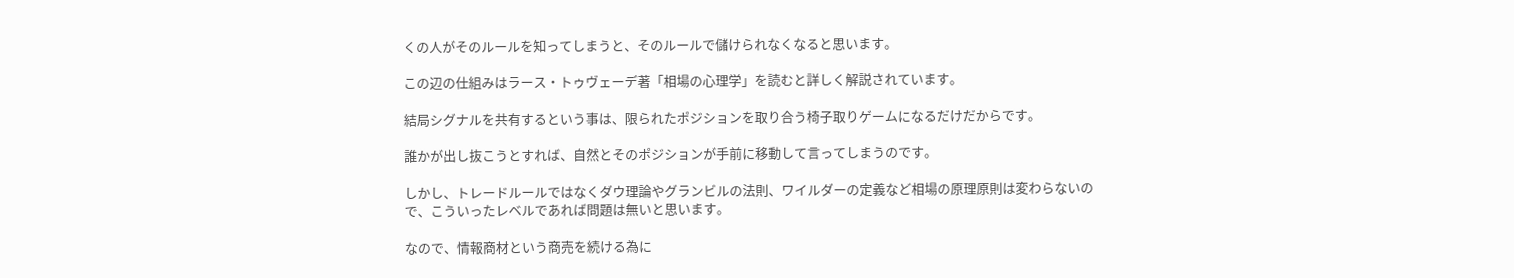くの人がそのルールを知ってしまうと、そのルールで儲けられなくなると思います。

この辺の仕組みはラース・トゥヴェーデ著「相場の心理学」を読むと詳しく解説されています。

結局シグナルを共有するという事は、限られたポジションを取り合う椅子取りゲームになるだけだからです。

誰かが出し抜こうとすれば、自然とそのポジションが手前に移動して言ってしまうのです。

しかし、トレードルールではなくダウ理論やグランビルの法則、ワイルダーの定義など相場の原理原則は変わらないので、こういったレベルであれば問題は無いと思います。

なので、情報商材という商売を続ける為に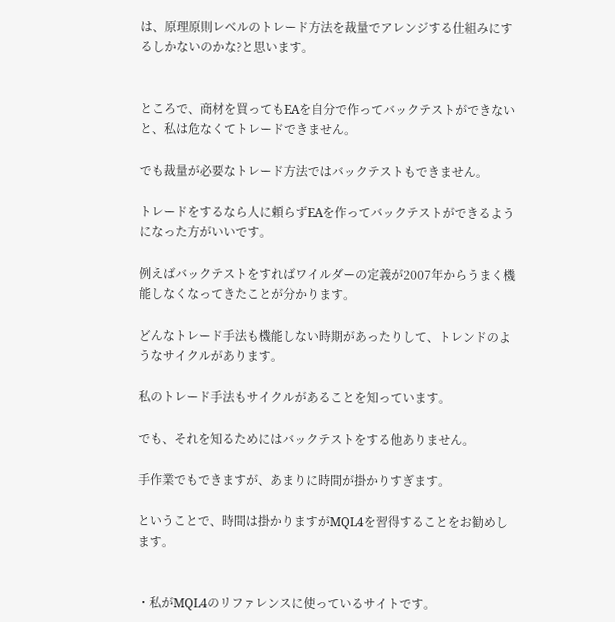は、原理原則レベルのトレード方法を裁量でアレンジする仕組みにするしかないのかな?と思います。


ところで、商材を買ってもEAを自分で作ってバックテストができないと、私は危なくてトレードできません。

でも裁量が必要なトレード方法ではバックテストもできません。

トレードをするなら人に頼らずEAを作ってバックテストができるようになった方がいいです。

例えばバックテストをすればワイルダーの定義が2007年からうまく機能しなくなってきたことが分かります。

どんなトレード手法も機能しない時期があったりして、トレンドのようなサイクルがあります。

私のトレード手法もサイクルがあることを知っています。

でも、それを知るためにはバックテストをする他ありません。

手作業でもできますが、あまりに時間が掛かりすぎます。

ということで、時間は掛かりますがMQL4を習得することをお勧めします。


・私がMQL4のリファレンスに使っているサイトです。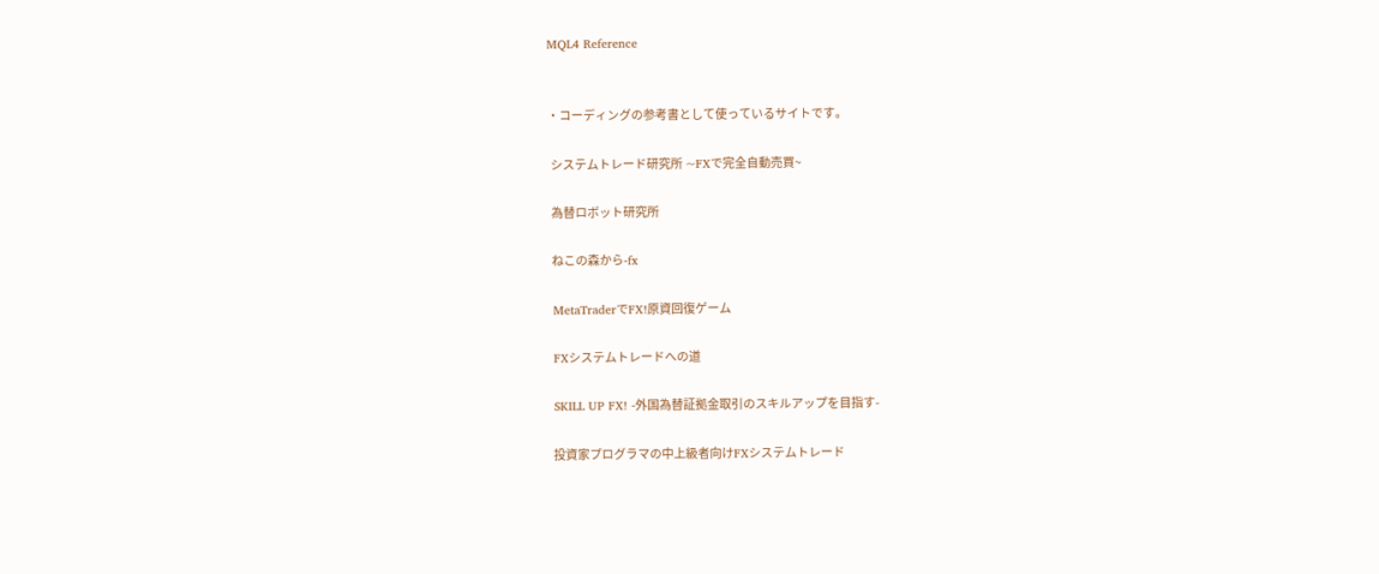MQL4 Reference


・コーディングの参考書として使っているサイトです。

 システムトレード研究所 ~FXで完全自動売買~

 為替ロボット研究所

 ねこの森から-fx

 MetaTraderでFX!原資回復ゲーム

 FXシステムトレードへの道

 SKILL UP FX! -外国為替証拠金取引のスキルアップを目指す-

 投資家プログラマの中上級者向けFXシステムトレード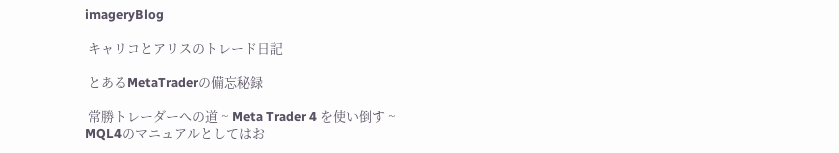imageryBlog

 キャリコとアリスのトレード日記

 とあるMetaTraderの備忘秘録

 常勝トレーダーへの道 ~ Meta Trader 4 を使い倒す ~ MQL4のマニュアルとしてはお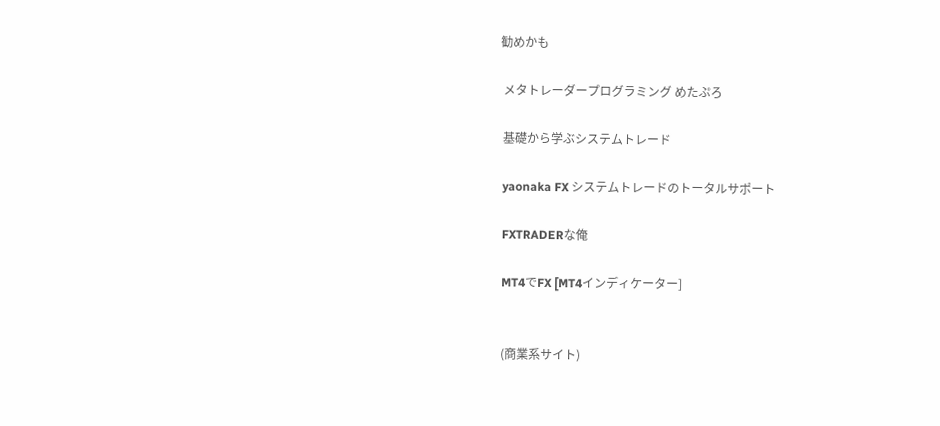勧めかも

 メタトレーダープログラミング めたぷろ

 基礎から学ぶシステムトレード

 yaonaka FX システムトレードのトータルサポート

 FXTRADERな俺

 MT4でFX [MT4インディケーター]


 (商業系サイト)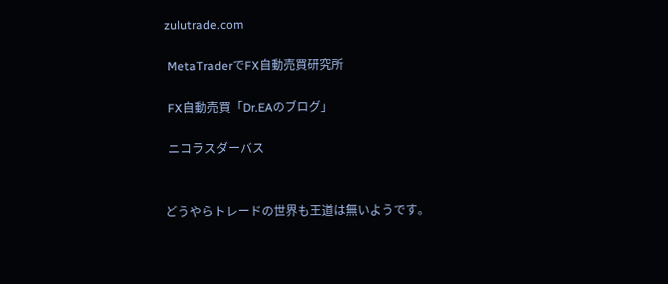zulutrade.com

 MetaTraderでFX自動売買研究所

 FX自動売買「Dr.EAのブログ」

 ニコラスダーバス


どうやらトレードの世界も王道は無いようです。